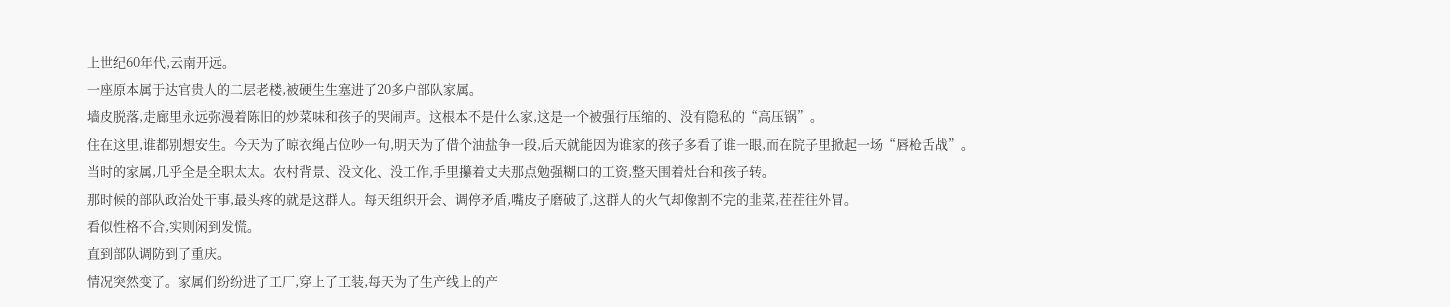上世纪60年代,云南开远。
一座原本属于达官贵人的二层老楼,被硬生生塞进了20多户部队家属。
墙皮脱落,走廊里永远弥漫着陈旧的炒菜味和孩子的哭闹声。这根本不是什么家,这是一个被强行压缩的、没有隐私的“高压锅”。
住在这里,谁都别想安生。今天为了晾衣绳占位吵一句,明天为了借个油盐争一段,后天就能因为谁家的孩子多看了谁一眼,而在院子里掀起一场“唇枪舌战”。
当时的家属,几乎全是全职太太。农村背景、没文化、没工作,手里攥着丈夫那点勉强糊口的工资,整天围着灶台和孩子转。
那时候的部队政治处干事,最头疼的就是这群人。每天组织开会、调停矛盾,嘴皮子磨破了,这群人的火气却像割不完的韭菜,茬茬往外冒。
看似性格不合,实则闲到发慌。
直到部队调防到了重庆。
情况突然变了。家属们纷纷进了工厂,穿上了工装,每天为了生产线上的产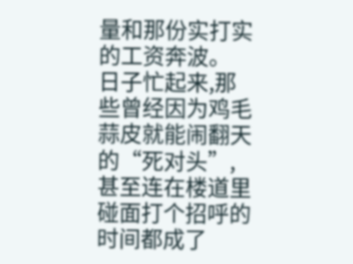量和那份实打实的工资奔波。
日子忙起来,那些曾经因为鸡毛蒜皮就能闹翻天的“死对头”,甚至连在楼道里碰面打个招呼的时间都成了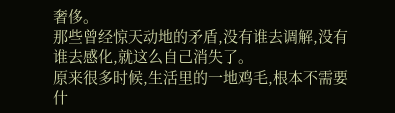奢侈。
那些曾经惊天动地的矛盾,没有谁去调解,没有谁去感化,就这么自己消失了。
原来很多时候,生活里的一地鸡毛,根本不需要什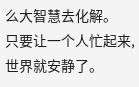么大智慧去化解。
只要让一个人忙起来,世界就安静了。